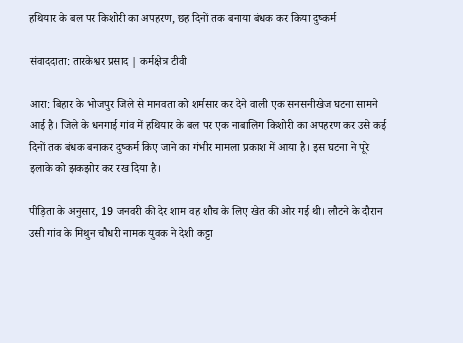हथियार के बल पर किशोरी का अपहरण, छह दिनों तक बनाया बंधक कर किया दुष्कर्म

संवाददाता: तारकेश्वर प्रसाद | कर्मक्षेत्र टीवी

आरा: बिहार के भोजपुर जिले से मानवता को शर्मसार कर देने वाली एक सनसनीखेज घटना सामने आई है। जिले के धनगाई गांव में हथियार के बल पर एक नाबालिग किशोरी का अपहरण कर उसे कई दिनों तक बंधक बनाकर दुष्कर्म किए जाने का गंभीर मामला प्रकाश में आया है। इस घटना ने पूरे इलाके को झकझोर कर रख दिया है।

पीड़िता के अनुसार, 19 जनवरी की देर शाम वह शौच के लिए खेत की ओर गई थी। लौटने के दौरान उसी गांव के मिथुन चौधरी नामक युवक ने देशी कट्टा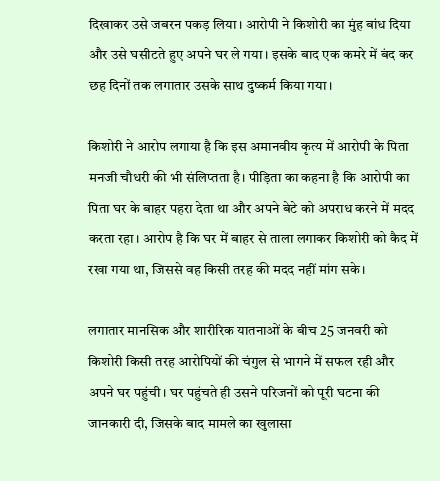दिखाकर उसे जबरन पकड़ लिया। आरोपी ने किशोरी का मुंह बांध दिया और उसे घसीटते हुए अपने घर ले गया। इसके बाद एक कमरे में बंद कर छह दिनों तक लगातार उसके साथ दुष्कर्म किया गया।

किशोरी ने आरोप लगाया है कि इस अमानवीय कृत्य में आरोपी के पिता मनजी चौधरी की भी संलिप्तता है। पीड़िता का कहना है कि आरोपी का पिता घर के बाहर पहरा देता था और अपने बेटे को अपराध करने में मदद करता रहा। आरोप है कि घर में बाहर से ताला लगाकर किशोरी को कैद में रखा गया था, जिससे वह किसी तरह की मदद नहीं मांग सके।

लगातार मानसिक और शारीरिक यातनाओं के बीच 25 जनवरी को किशोरी किसी तरह आरोपियों की चंगुल से भागने में सफल रही और अपने घर पहुंची। घर पहुंचते ही उसने परिजनों को पूरी घटना की जानकारी दी, जिसके बाद मामले का खुलासा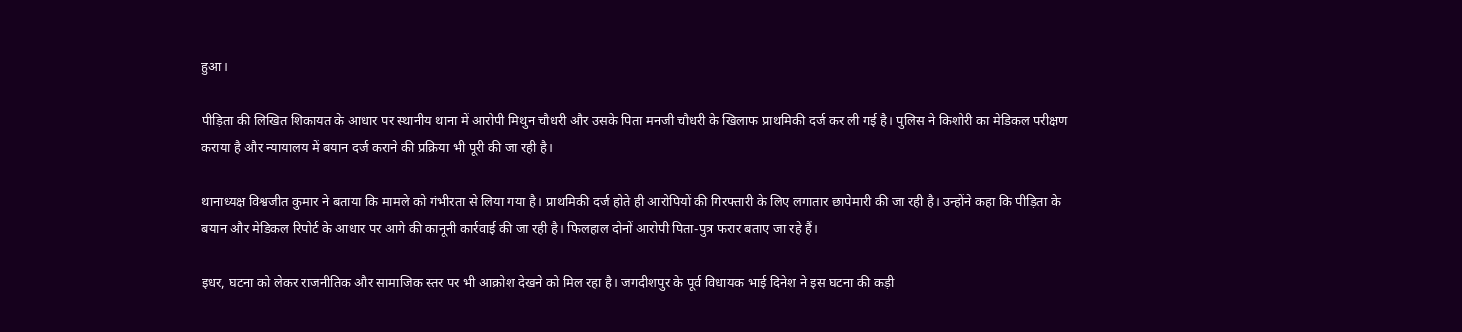हुआ।

पीड़िता की लिखित शिकायत के आधार पर स्थानीय थाना में आरोपी मिथुन चौधरी और उसके पिता मनजी चौधरी के खिलाफ प्राथमिकी दर्ज कर ली गई है। पुलिस ने किशोरी का मेडिकल परीक्षण कराया है और न्यायालय में बयान दर्ज कराने की प्रक्रिया भी पूरी की जा रही है।

थानाध्यक्ष विश्वजीत कुमार ने बताया कि मामले को गंभीरता से लिया गया है। प्राथमिकी दर्ज होते ही आरोपियों की गिरफ्तारी के लिए लगातार छापेमारी की जा रही है। उन्होंने कहा कि पीड़िता के बयान और मेडिकल रिपोर्ट के आधार पर आगे की कानूनी कार्रवाई की जा रही है। फिलहाल दोनों आरोपी पिता-पुत्र फरार बताए जा रहे हैं।

इधर, घटना को लेकर राजनीतिक और सामाजिक स्तर पर भी आक्रोश देखने को मिल रहा है। जगदीशपुर के पूर्व विधायक भाई दिनेश ने इस घटना की कड़ी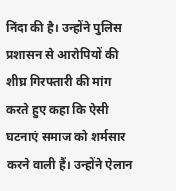निंदा की है। उन्होंने पुलिस प्रशासन से आरोपियों की शीघ्र गिरफ्तारी की मांग करते हुए कहा कि ऐसी घटनाएं समाज को शर्मसार करने वाली हैं। उन्होंने ऐलान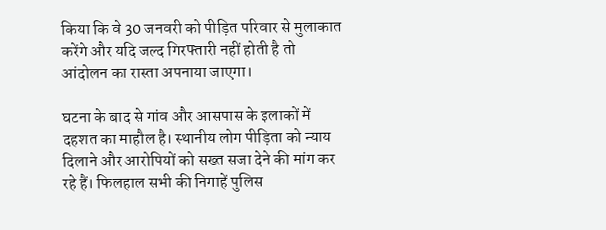किया कि वे 30 जनवरी को पीड़ित परिवार से मुलाकात करेंगे और यदि जल्द गिरफ्तारी नहीं होती है तो आंदोलन का रास्ता अपनाया जाएगा।

घटना के बाद से गांव और आसपास के इलाकों में दहशत का माहौल है। स्थानीय लोग पीड़िता को न्याय दिलाने और आरोपियों को सख्त सजा देने की मांग कर रहे हैं। फिलहाल सभी की निगाहें पुलिस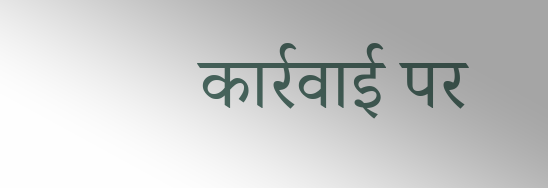कार्रवाई पर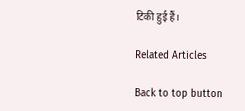टिकी हुई हैं।

Related Articles

Back to top button